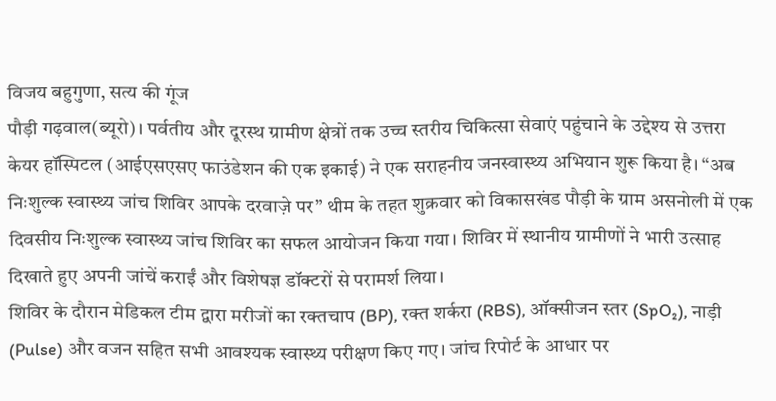विजय बहुगुणा, सत्य की गूंज
पौड़ी गढ़वाल(ब्यूरो)। पर्वतीय और दूरस्थ ग्रामीण क्षेत्रों तक उच्च स्तरीय चिकित्सा सेवाएं पहुंचाने के उद्देश्य से उत्तरा केयर हॉस्पिटल (आईएसएसए फाउंडेशन की एक इकाई) ने एक सराहनीय जनस्वास्थ्य अभियान शुरू किया है। “अब निःशुल्क स्वास्थ्य जांच शिविर आपके दरवाज़े पर” थीम के तहत शुक्रवार को विकासखंड पौड़ी के ग्राम असनोली में एक दिवसीय निःशुल्क स्वास्थ्य जांच शिविर का सफल आयोजन किया गया। शिविर में स्थानीय ग्रामीणों ने भारी उत्साह दिखाते हुए अपनी जांचें कराईं और विशेषज्ञ डॉक्टरों से परामर्श लिया।
शिविर के दौरान मेडिकल टीम द्वारा मरीजों का रक्तचाप (BP), रक्त शर्करा (RBS), ऑक्सीजन स्तर (SpO₂), नाड़ी (Pulse) और वजन सहित सभी आवश्यक स्वास्थ्य परीक्षण किए गए। जांच रिपोर्ट के आधार पर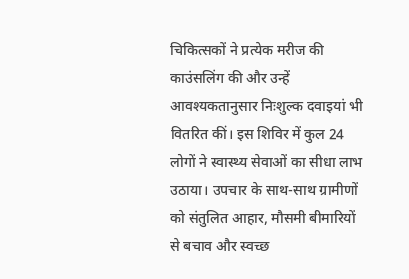चिकित्सकों ने प्रत्येक मरीज की काउंसलिंग की और उन्हें आवश्यकतानुसार निःशुल्क दवाइयां भी वितरित कीं। इस शिविर में कुल 24 लोगों ने स्वास्थ्य सेवाओं का सीधा लाभ उठाया। उपचार के साथ-साथ ग्रामीणों को संतुलित आहार, मौसमी बीमारियों से बचाव और स्वच्छ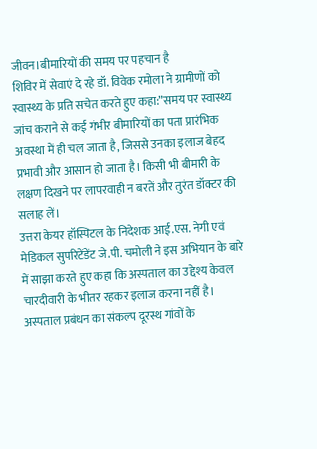जीवन।बीमारियों की समय पर पहचान है
शिविर में सेवाएं दे रहे डॉ. विवेक रमोला ने ग्रामीणों को स्वास्थ्य के प्रति सचेत करते हुए कहा:”समय पर स्वास्थ्य जांच कराने से कई गंभीर बीमारियों का पता प्रारंभिक अवस्था में ही चल जाता है, जिससे उनका इलाज बेहद प्रभावी और आसान हो जाता है। किसी भी बीमारी के लक्षण दिखने पर लापरवाही न बरतें और तुरंत डॉक्टर की सलाह लें।
उत्तरा केयर हॉस्पिटल के निदेशक आई.एस. नेगी एवं मेडिकल सुपरिटेंडेंट जे.पी. चमोली ने इस अभियान के बारे में साझा करते हुए कहा कि अस्पताल का उद्देश्य केवल चारदीवारी के भीतर रहकर इलाज करना नहीं है। अस्पताल प्रबंधन का संकल्प दूरस्थ गांवों के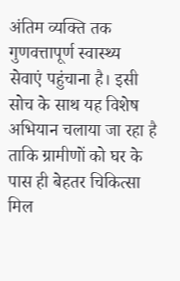अंतिम व्यक्ति तक गुणवत्तापूर्ण स्वास्थ्य सेवाएं पहुंचाना है। इसी सोच के साथ यह विशेष अभियान चलाया जा रहा है ताकि ग्रामीणों को घर के पास ही बेहतर चिकित्सा मिल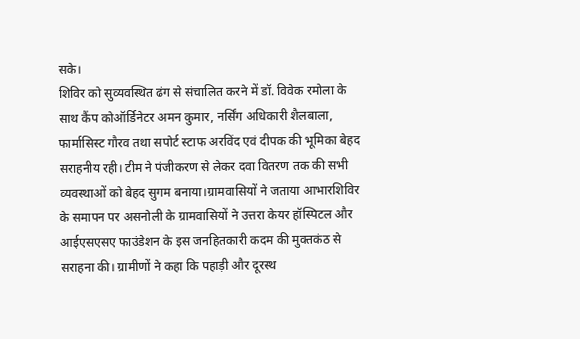सके।
शिविर को सुव्यवस्थित ढंग से संचालित करने में डॉ. विवेक रमोला के साथ कैंप कोऑर्डिनेटर अमन कुमार, नर्सिंग अधिकारी शैलबाला, फार्मासिस्ट गौरव तथा सपोर्ट स्टाफ अरविंद एवं दीपक की भूमिका बेहद सराहनीय रही। टीम ने पंजीकरण से लेकर दवा वितरण तक की सभी व्यवस्थाओं को बेहद सुगम बनाया।ग्रामवासियों ने जताया आभारशिविर के समापन पर असनोली के ग्रामवासियों ने उत्तरा केयर हॉस्पिटल और आईएसएसए फाउंडेशन के इस जनहितकारी कदम की मुक्तकंठ से सराहना की। ग्रामीणों ने कहा कि पहाड़ी और दूरस्थ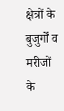क्षेत्रों के बुजुर्गों व मरीजों के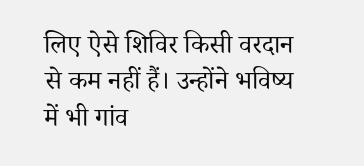लिए ऐसे शिविर किसी वरदान से कम नहीं हैं। उन्होंने भविष्य में भी गांव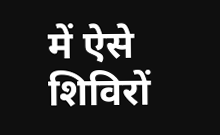में ऐसे शिविरों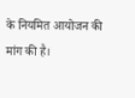के नियमित आयोजन की मांग की है।